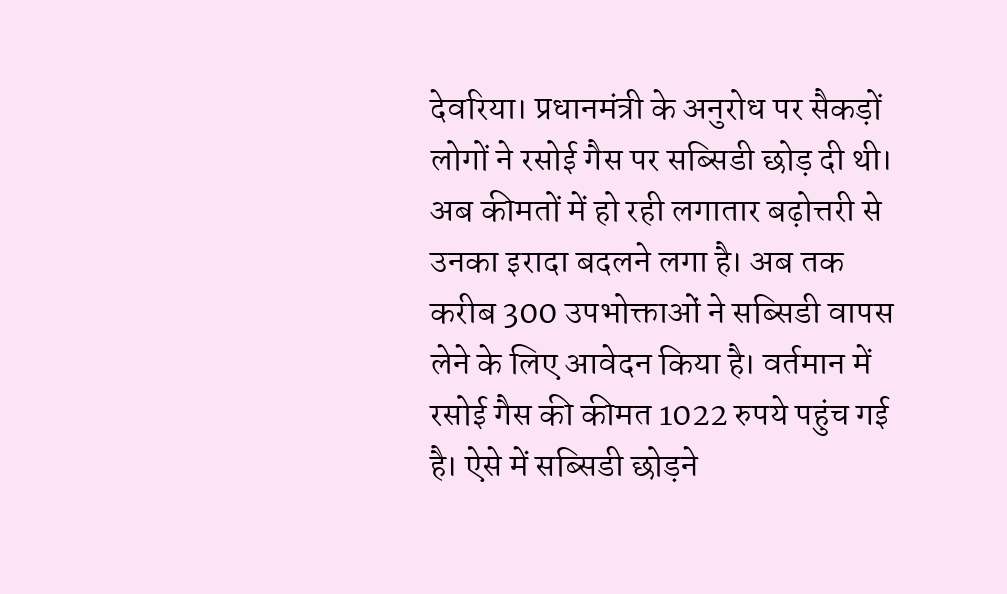देवरिया। प्रधानमंत्री के अनुरोध पर सैकड़ों लोगों ने रसोई गैस पर सब्सिडी छोड़ दी थी। अब कीमतों में हो रही लगातार बढ़ोत्तरी से उनका इरादा बदलने लगा है। अब तक करीब 300 उपभोक्ताओं ने सब्सिडी वापस लेने के लिए आवेदन किया है। वर्तमान में रसोई गैस की कीमत 1022 रुपये पहुंच गई है। ऐसे में सब्सिडी छोड़ने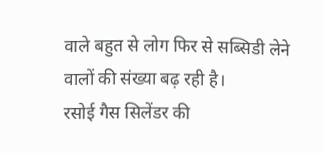वाले बहुत से लोग फिर से सब्सिडी लेने वालों की संख्या बढ़ रही है।
रसोई गैस सिलेंडर की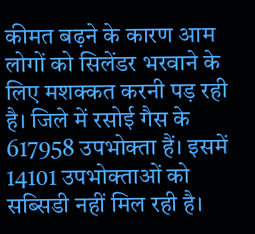कीमत बढ़ने के कारण आम लोगों को सिलेंडर भरवाने के लिए मशक्कत करनी पड़ रही है। जिले में रसोई गैस के 617958 उपभोक्ता हैं। इसमें 14101 उपभोक्ताओं को सब्सिडी नहीं मिल रही है।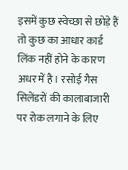इसमें कुछ स्वेच्छा से छोड़े हैं तो कुछ का आधार कार्ड लिंक नहीं होने के कारण अधर में है। रसोई गैस सिलेंडरों की कालाबाजारी पर रोक लगाने के लिए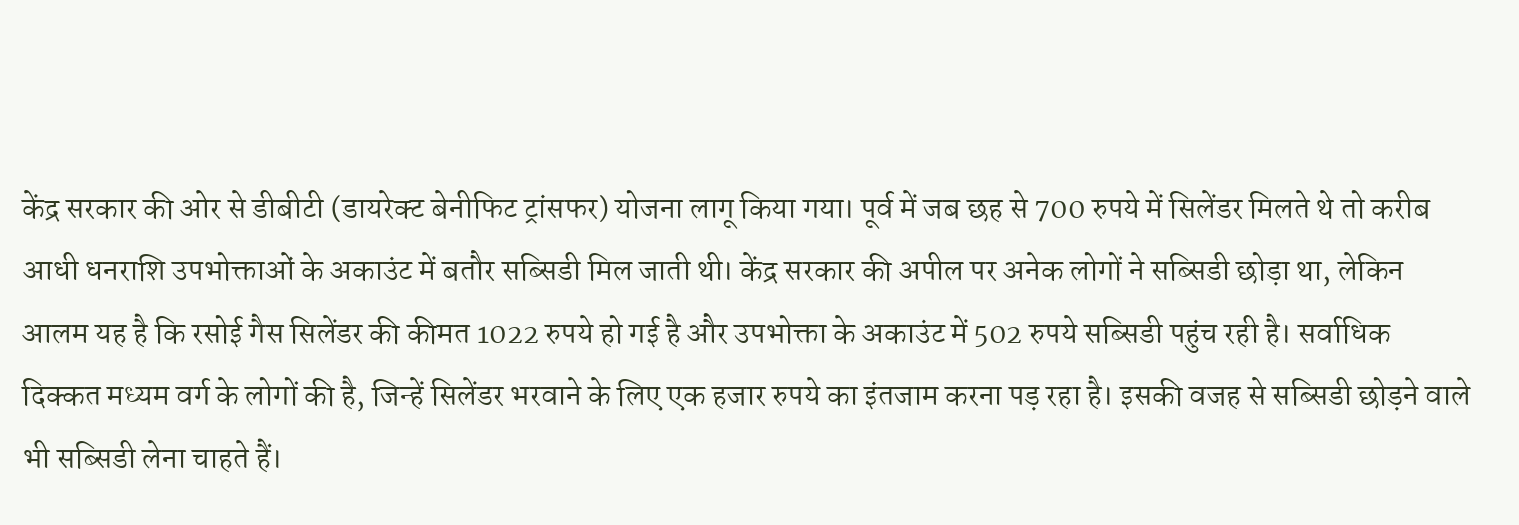केंद्र सरकार की ओर से डीबीटी (डायरेक्ट बेनीफिट ट्रांसफर) योजना लागू किया गया। पूर्व में जब छह से 700 रुपये में सिलेंडर मिलते थे तो करीब आधी धनराशि उपभोक्ताओं के अकाउंट में बतौर सब्सिडी मिल जाती थी। केंद्र सरकार की अपील पर अनेक लोगों ने सब्सिडी छोड़ा था, लेकिन आलम यह है कि रसोई गैस सिलेंडर की कीमत 1022 रुपये हो गई है और उपभोक्ता के अकाउंट में 502 रुपये सब्सिडी पहुंच रही है। सर्वाधिक दिक्कत मध्यम वर्ग के लोगों की है, जिन्हें सिलेंडर भरवाने के लिए एक हजार रुपये का इंतजाम करना पड़ रहा है। इसकी वजह से सब्सिडी छोड़ने वाले भी सब्सिडी लेना चाहते हैं।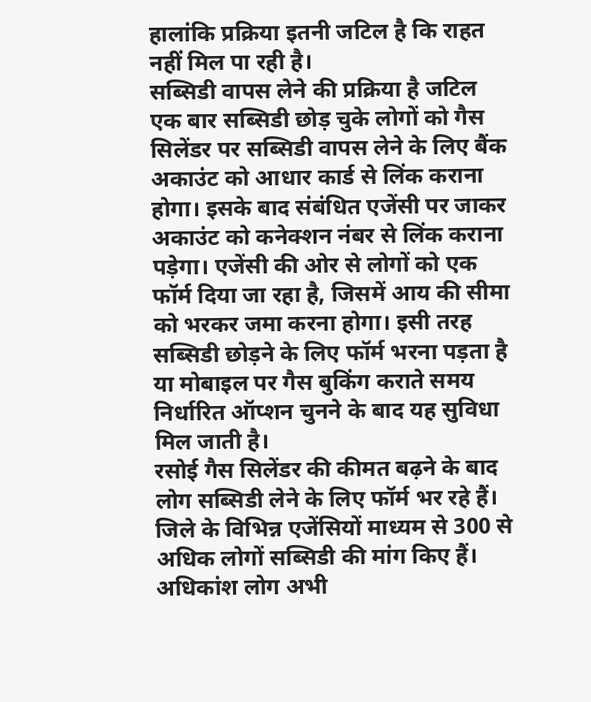हालांकि प्रक्रिया इतनी जटिल है कि राहत नहीं मिल पा रही है।
सब्सिडी वापस लेने की प्रक्रिया है जटिल
एक बार सब्सिडी छोड़ चुके लोगों को गैस सिलेंडर पर सब्सिडी वापस लेने के लिए बैंक अकाउंट को आधार कार्ड से लिंक कराना होगा। इसके बाद संबंधित एजेंसी पर जाकर अकाउंट को कनेक्शन नंबर से लिंक कराना पड़ेगा। एजेंसी की ओर से लोगों को एक फॉर्म दिया जा रहा है, जिसमें आय की सीमा को भरकर जमा करना होगा। इसी तरह सब्सिडी छोड़ने के लिए फॉर्म भरना पड़ता है या मोबाइल पर गैस बुकिंग कराते समय निर्धारित ऑप्शन चुनने के बाद यह सुविधा मिल जाती है।
रसोई गैस सिलेंडर की कीमत बढ़ने के बाद लोग सब्सिडी लेने के लिए फॉर्म भर रहे हैं। जिले के विभिन्न एजेंसियों माध्यम से 300 से अधिक लोगों सब्सिडी की मांग किए हैं। अधिकांश लोग अभी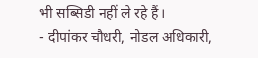भी सब्सिडी नहीं ले रहे हैं।
- दीपांकर चौधरी, नोडल अधिकारी,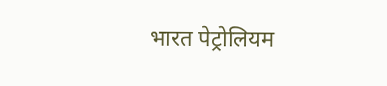भारत पेट्रोलियम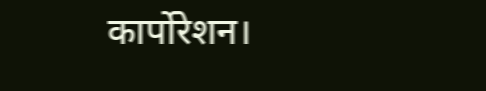कार्पोरेशन।